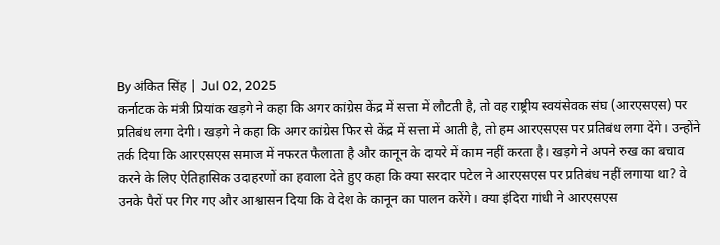By अंकित सिंह | Jul 02, 2025
कर्नाटक के मंत्री प्रियांक खड़गे ने कहा कि अगर कांग्रेस केंद्र में सत्ता में लौटती है, तो वह राष्ट्रीय स्वयंसेवक संघ (आरएसएस) पर प्रतिबंध लगा देगी। खड़गे ने कहा कि अगर कांग्रेस फिर से केंद्र में सत्ता में आती है, तो हम आरएसएस पर प्रतिबंध लगा देंगे। उन्होंने तर्क दिया कि आरएसएस समाज में नफरत फैलाता है और कानून के दायरे में काम नहीं करता है। खड़गे ने अपने रुख का बचाव करने के लिए ऐतिहासिक उदाहरणों का हवाला देते हुए कहा कि क्या सरदार पटेल ने आरएसएस पर प्रतिबंध नहीं लगाया था? वे उनके पैरों पर गिर गए और आश्वासन दिया कि वे देश के कानून का पालन करेंगे। क्या इंदिरा गांधी ने आरएसएस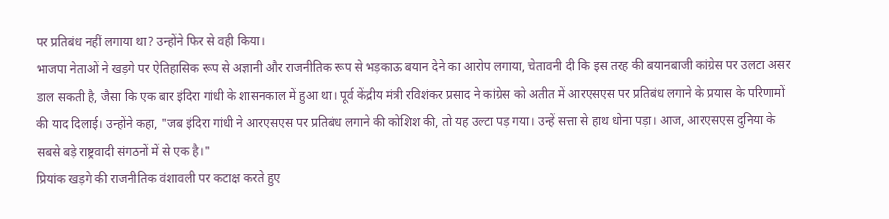पर प्रतिबंध नहीं लगाया था? उन्होंने फिर से वही किया।
भाजपा नेताओं ने खड़गे पर ऐतिहासिक रूप से अज्ञानी और राजनीतिक रूप से भड़काऊ बयान देने का आरोप लगाया, चेतावनी दी कि इस तरह की बयानबाजी कांग्रेस पर उलटा असर डाल सकती है, जैसा कि एक बार इंदिरा गांधी के शासनकाल में हुआ था। पूर्व केंद्रीय मंत्री रविशंकर प्रसाद ने कांग्रेस को अतीत में आरएसएस पर प्रतिबंध लगाने के प्रयास के परिणामों की याद दिलाई। उन्होंने कहा, "जब इंदिरा गांधी ने आरएसएस पर प्रतिबंध लगाने की कोशिश की, तो यह उल्टा पड़ गया। उन्हें सत्ता से हाथ धोना पड़ा। आज, आरएसएस दुनिया के सबसे बड़े राष्ट्रवादी संगठनों में से एक है।"
प्रियांक खड़गे की राजनीतिक वंशावली पर कटाक्ष करते हुए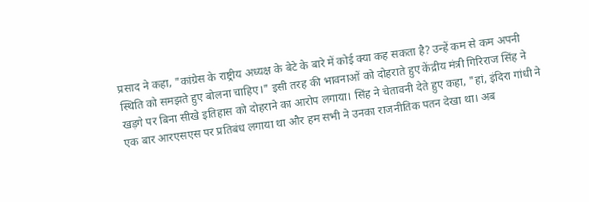प्रसाद ने कहा, "कांग्रेस के राष्ट्रीय अध्यक्ष के बेटे के बारे में कोई क्या कह सकता है? उन्हें कम से कम अपनी स्थिति को समझते हुए बोलना चाहिए।" इसी तरह की भावनाओं को दोहराते हुए केंद्रीय मंत्री गिरिराज सिंह ने खड़गे पर बिना सीखे इतिहास को दोहराने का आरोप लगाया। सिंह ने चेतावनी देते हुए कहा, "हां, इंदिरा गांधी ने एक बार आरएसएस पर प्रतिबंध लगाया था और हम सभी ने उनका राजनीतिक पतन देखा था। अब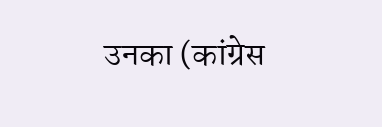उनका (कांग्रेस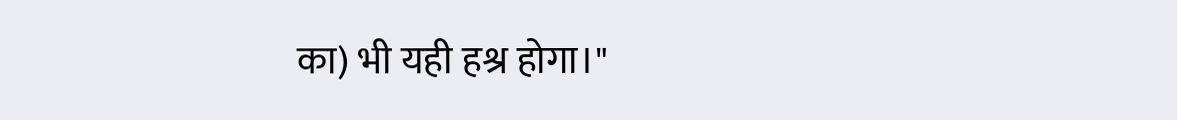का) भी यही हश्र होगा।"